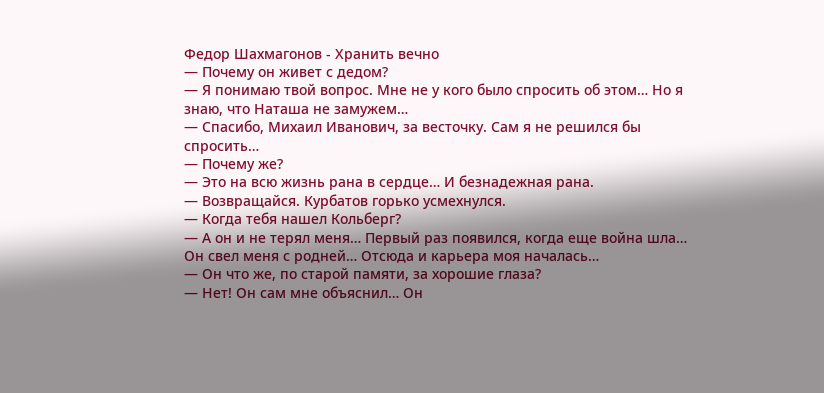Федор Шахмагонов - Хранить вечно
— Почему он живет с дедом?
— Я понимаю твой вопрос. Мне не у кого было спросить об этом… Но я знаю, что Наташа не замужем…
— Спасибо, Михаил Иванович, за весточку. Сам я не решился бы спросить…
— Почему же?
— Это на всю жизнь рана в сердце… И безнадежная рана.
— Возвращайся. Курбатов горько усмехнулся.
— Когда тебя нашел Кольберг?
— А он и не терял меня… Первый раз появился, когда еще война шла… Он свел меня с родней… Отсюда и карьера моя началась…
— Он что же, по старой памяти, за хорошие глаза?
— Нет! Он сам мне объяснил… Он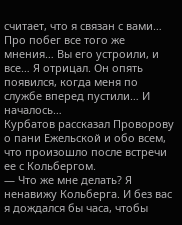считает, что я связан с вами… Про побег все того же мнения… Вы его устроили, и все… Я отрицал. Он опять появился, когда меня по службе вперед пустили… И началось…
Курбатов рассказал Проворову о пани Ежельской и обо всем, что произошло после встречи ее с Кольбергом.
— Что же мне делать? Я ненавижу Кольберга. И без вас я дождался бы часа, чтобы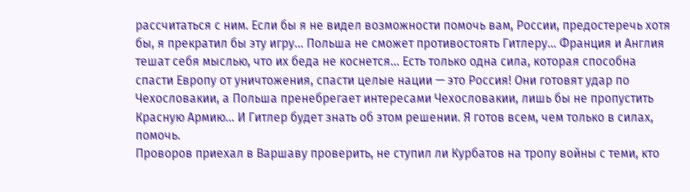рассчитаться с ним. Если бы я не видел возможности помочь вам, России, предостеречь хотя бы, я прекратил бы эту игру… Польша не сможет противостоять Гитлеру… Франция и Англия тешат себя мыслью, что их беда не коснется… Есть только одна сила, которая способна спасти Европу от уничтожения, спасти целые нации — это Россия! Они готовят удар по Чехословакии, а Польша пренебрегает интересами Чехословакии, лишь бы не пропустить Красную Армию… И Гитлер будет знать об этом решении. Я готов всем, чем только в силах, помочь.
Проворов приехал в Варшаву проверить, не ступил ли Курбатов на тропу войны с теми, кто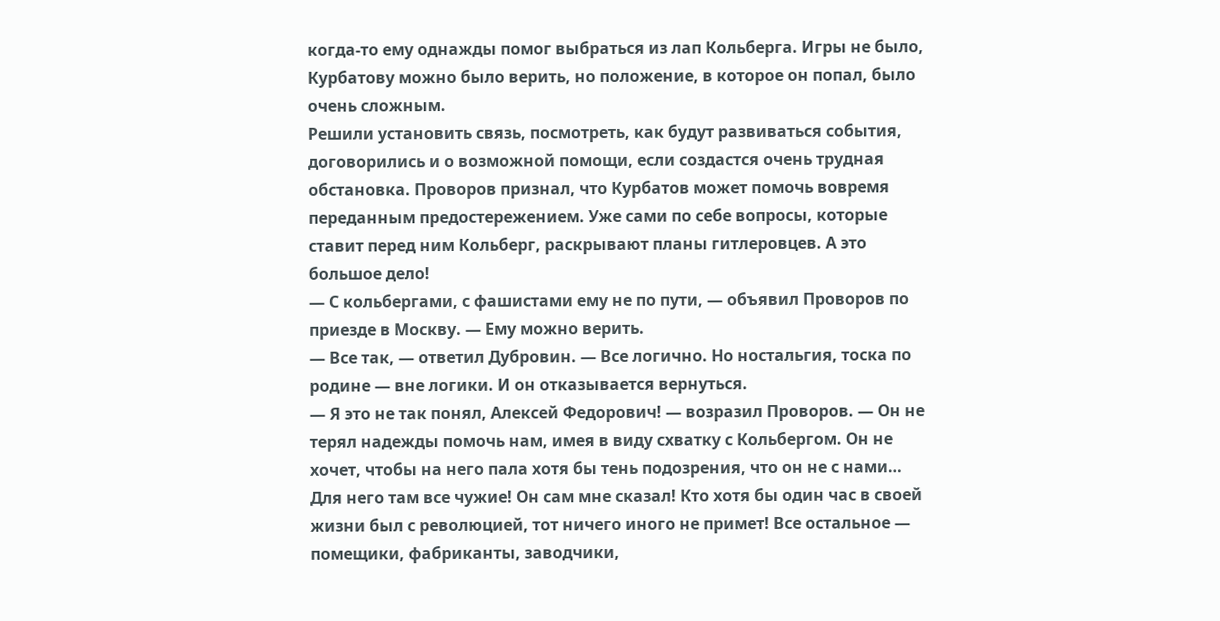когда-то ему однажды помог выбраться из лап Кольберга. Игры не было, Курбатову можно было верить, но положение, в которое он попал, было очень сложным.
Решили установить связь, посмотреть, как будут развиваться события, договорились и о возможной помощи, если создастся очень трудная обстановка. Проворов признал, что Курбатов может помочь вовремя переданным предостережением. Уже сами по себе вопросы, которые ставит перед ним Кольберг, раскрывают планы гитлеровцев. А это большое дело!
— С кольбергами, с фашистами ему не по пути, — объявил Проворов по приезде в Москву. — Ему можно верить.
— Все так, — ответил Дубровин. — Все логично. Но ностальгия, тоска по родине — вне логики. И он отказывается вернуться.
— Я это не так понял, Алексей Федорович! — возразил Проворов. — Он не терял надежды помочь нам, имея в виду схватку с Кольбергом. Он не хочет, чтобы на него пала хотя бы тень подозрения, что он не с нами… Для него там все чужие! Он сам мне сказал! Кто хотя бы один час в своей жизни был с революцией, тот ничего иного не примет! Все остальное — помещики, фабриканты, заводчики,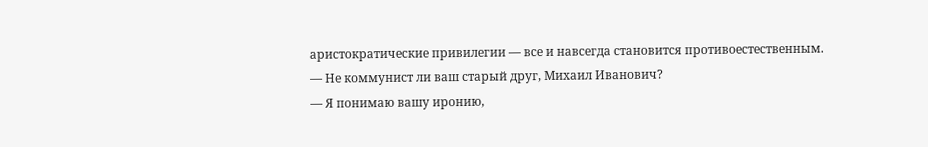аристократические привилегии — все и навсегда становится противоестественным.
— Не коммунист ли ваш старый друг, Михаил Иванович?
— Я понимаю вашу иронию,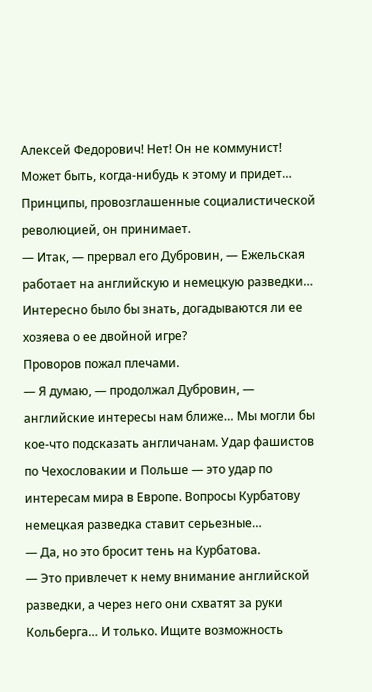Алексей Федорович! Нет! Он не коммунист! Может быть, когда-нибудь к этому и придет… Принципы, провозглашенные социалистической революцией, он принимает.
— Итак, — прервал его Дубровин, — Ежельская работает на английскую и немецкую разведки… Интересно было бы знать, догадываются ли ее хозяева о ее двойной игре?
Проворов пожал плечами.
— Я думаю, — продолжал Дубровин, — английские интересы нам ближе… Мы могли бы кое-что подсказать англичанам. Удар фашистов по Чехословакии и Польше — это удар по интересам мира в Европе. Вопросы Курбатову немецкая разведка ставит серьезные…
— Да, но это бросит тень на Курбатова.
— Это привлечет к нему внимание английской разведки, а через него они схватят за руки Кольберга… И только. Ищите возможность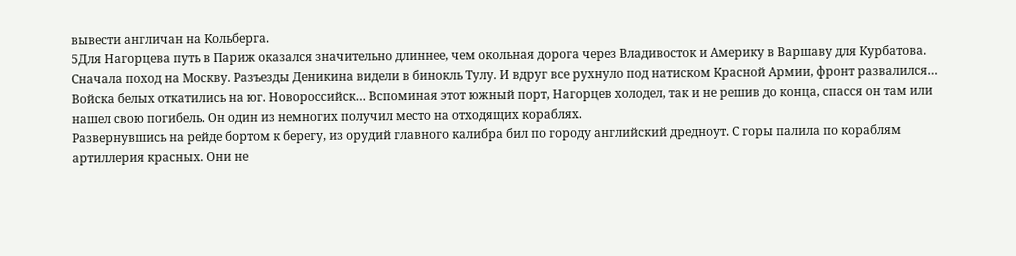вывести англичан на Кольберга.
5Для Нагорцева путь в Париж оказался значительно длиннее, чем окольная дорога через Владивосток и Америку в Варшаву для Курбатова.
Сначала поход на Москву. Разъезды Деникина видели в бинокль Тулу. И вдруг все рухнуло под натиском Красной Армии, фронт развалился… Войска белых откатились на юг. Новороссийск… Вспоминая этот южный порт, Нагорцев холодел, так и не решив до конца, спасся он там или нашел свою погибель. Он один из немногих получил место на отходящих кораблях.
Развернувшись на рейде бортом к берегу, из орудий главного калибра бил по городу английский дредноут. С горы палила по кораблям артиллерия красных. Они не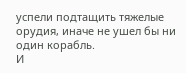успели подтащить тяжелые орудия, иначе не ушел бы ни один корабль.
И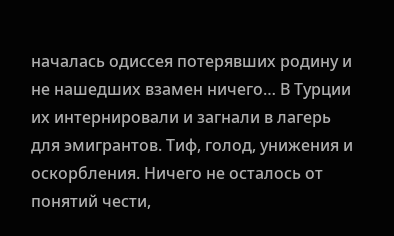началась одиссея потерявших родину и не нашедших взамен ничего… В Турции их интернировали и загнали в лагерь для эмигрантов. Тиф, голод, унижения и оскорбления. Ничего не осталось от понятий чести,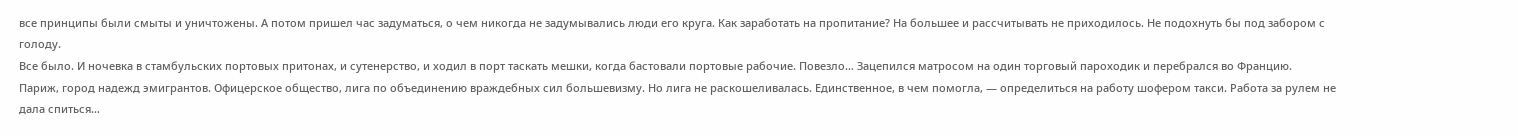все принципы были смыты и уничтожены. А потом пришел час задуматься, о чем никогда не задумывались люди его круга. Как заработать на пропитание? На большее и рассчитывать не приходилось. Не подохнуть бы под забором с голоду.
Все было. И ночевка в стамбульских портовых притонах, и сутенерство, и ходил в порт таскать мешки, когда бастовали портовые рабочие. Повезло… Зацепился матросом на один торговый пароходик и перебрался во Францию.
Париж, город надежд эмигрантов. Офицерское общество, лига по объединению враждебных сил большевизму. Но лига не раскошеливалась. Единственное, в чем помогла, — определиться на работу шофером такси. Работа за рулем не дала спиться…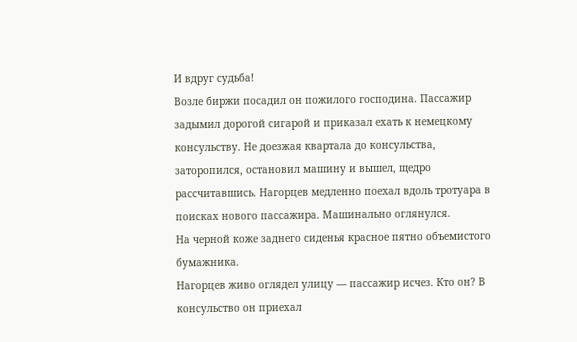И вдруг судьба!
Возле биржи посадил он пожилого господина. Пассажир задымил дорогой сигарой и приказал ехать к немецкому консульству. Не доезжая квартала до консульства, заторопился, остановил машину и вышел, щедро рассчитавшись. Нагорцев медленно поехал вдоль тротуара в поисках нового пассажира. Машинально оглянулся.
На черной коже заднего сиденья красное пятно объемистого бумажника.
Нагорцев живо оглядел улицу — пассажир исчез. Кто он? В консульство он приехал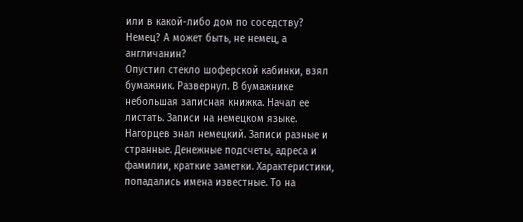или в какой-либо дом по соседству? Немец? А может быть, не немец, а англичанин?
Опустил стекло шоферской кабинки, взял бумажник. Развернул. В бумажнике небольшая записная книжка. Начал ее листать. Записи на немецком языке. Нагорцев знал немецкий. Записи разные и странные. Денежные подсчеты, адреса и фамилии, краткие заметки. Характеристики, попадались имена известные. То на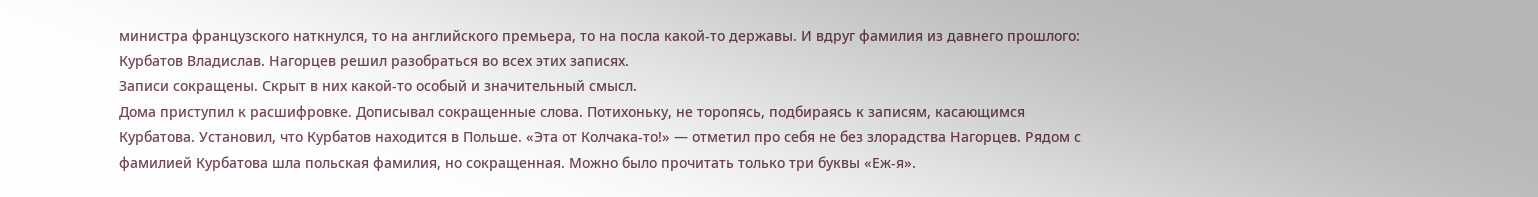министра французского наткнулся, то на английского премьера, то на посла какой-то державы. И вдруг фамилия из давнего прошлого: Курбатов Владислав. Нагорцев решил разобраться во всех этих записях.
Записи сокращены. Скрыт в них какой-то особый и значительный смысл.
Дома приступил к расшифровке. Дописывал сокращенные слова. Потихоньку, не торопясь, подбираясь к записям, касающимся Курбатова. Установил, что Курбатов находится в Польше. «Эта от Колчака-то!» — отметил про себя не без злорадства Нагорцев. Рядом с фамилией Курбатова шла польская фамилия, но сокращенная. Можно было прочитать только три буквы «Еж-я».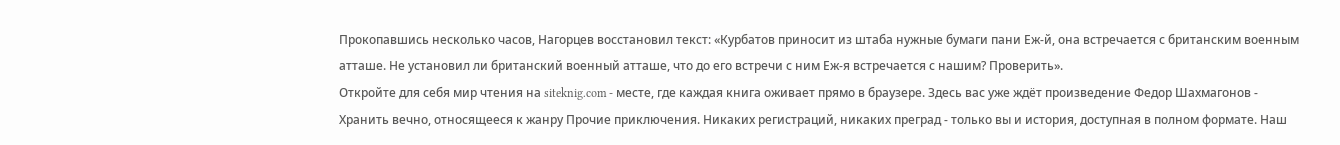Прокопавшись несколько часов, Нагорцев восстановил текст: «Курбатов приносит из штаба нужные бумаги пани Еж-й, она встречается с британским военным атташе. Не установил ли британский военный атташе, что до его встречи с ним Еж-я встречается с нашим? Проверить».
Откройте для себя мир чтения на siteknig.com - месте, где каждая книга оживает прямо в браузере. Здесь вас уже ждёт произведение Федор Шахмагонов - Хранить вечно, относящееся к жанру Прочие приключения. Никаких регистраций, никаких преград - только вы и история, доступная в полном формате. Наш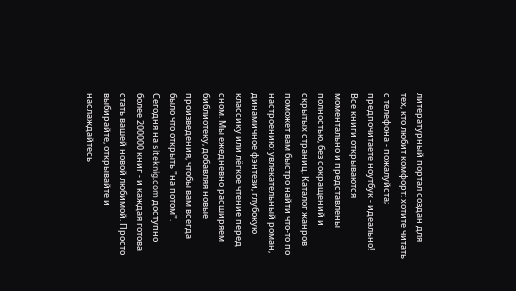литературный портал создан для тех, кто любит комфорт: хотите читать с телефона - пожалуйста; предпочитаете ноутбук - идеально! Все книги открываются моментально и представлены полностью, без сокращений и скрытых страниц. Каталог жанров поможет вам быстро найти что-то по настроению: увлекательный роман, динамичное фэнтези, глубокую классику или лёгкое чтение перед сном. Мы ежедневно расширяем библиотеку, добавляя новые произведения, чтобы вам всегда было что открыть "на потом". Сегодня на siteknig.com доступно более 200000 книг - и каждая готова стать вашей новой любимой. Просто выбирайте, открывайте и наслаждайтесь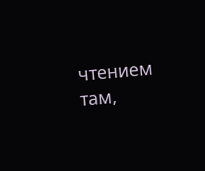чтением там,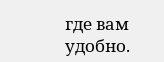где вам удобно.